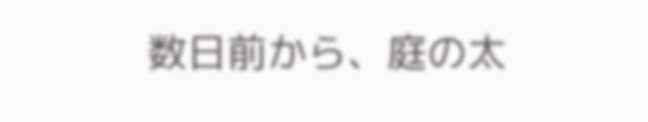数日前から、庭の太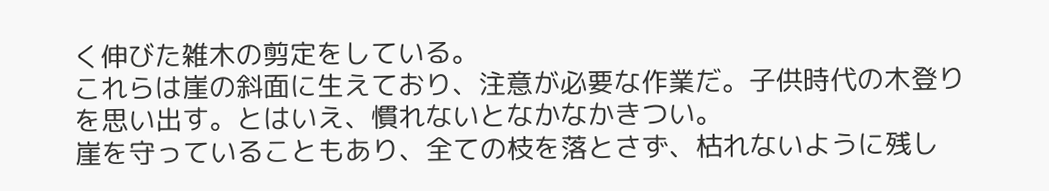く伸びた雑木の剪定をしている。
これらは崖の斜面に生えており、注意が必要な作業だ。子供時代の木登りを思い出す。とはいえ、慣れないとなかなかきつい。
崖を守っていることもあり、全ての枝を落とさず、枯れないように残し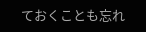ておくことも忘れ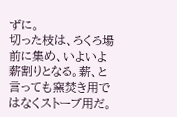ずに。
切った枝は、ろくろ場前に集め、いよいよ薪割りとなる。薪、と言っても窯焚き用ではなくストーブ用だ。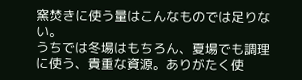窯焚きに使う量はこんなものでは足りない。
うちでは冬場はもちろん、夏場でも調理に使う、貴重な資源。ありがたく使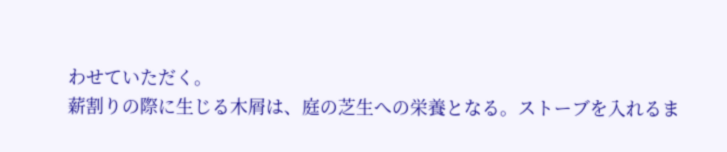わせていただく。
薪割りの際に生じる木屑は、庭の芝生への栄養となる。ストーブを入れるま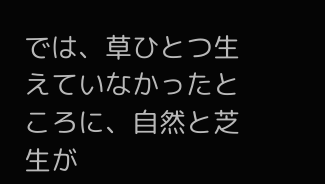では、草ひとつ生えていなかったところに、自然と芝生が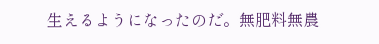生えるようになったのだ。無肥料無農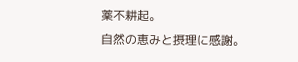薬不耕起。
自然の恵みと摂理に感謝。